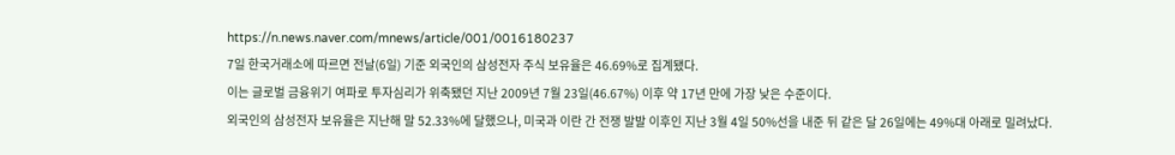https://n.news.naver.com/mnews/article/001/0016180237
7일 한국거래소에 따르면 전날(6일) 기준 외국인의 삼성전자 주식 보유율은 46.69%로 집계됐다.
이는 글로벌 금융위기 여파로 투자심리가 위축됐던 지난 2009년 7월 23일(46.67%) 이후 약 17년 만에 가장 낮은 수준이다.
외국인의 삼성전자 보유율은 지난해 말 52.33%에 달했으나, 미국과 이란 간 전쟁 발발 이후인 지난 3월 4일 50%선을 내준 뒤 같은 달 26일에는 49%대 아래로 밀려났다.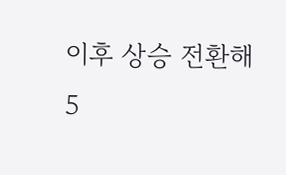이후 상승 전환해 5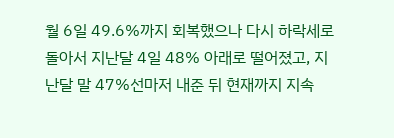월 6일 49.6%까지 회복했으나 다시 하락세로 돌아서 지난달 4일 48% 아래로 떨어졌고, 지난달 말 47%선마저 내준 뒤 현재까지 지속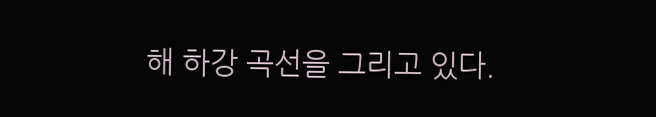해 하강 곡선을 그리고 있다.